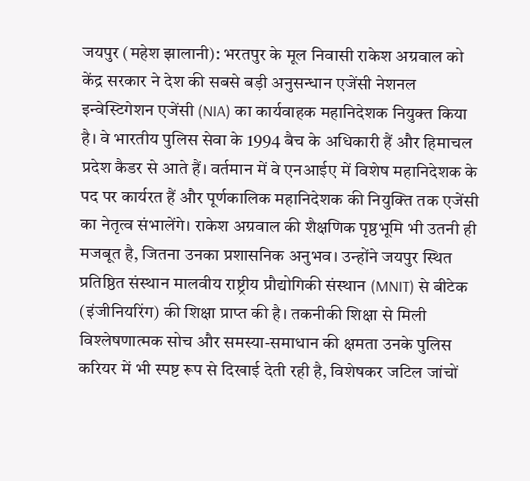जयपुर (महेश झालानी): भरतपुर के मूल निवासी राकेश अग्रवाल को केंद्र सरकार ने देश की सबसे बड़ी अनुसन्धान एजेंसी नेशनल इन्वेस्टिगेशन एजेंसी (NIA) का कार्यवाहक महानिदेशक नियुक्त किया है। वे भारतीय पुलिस सेवा के 1994 बैच के अधिकारी हैं और हिमाचल प्रदेश कैडर से आते हैं। वर्तमान में वे एनआईए में विशेष महानिदेशक के पद पर कार्यरत हैं और पूर्णकालिक महानिदेशक की नियुक्ति तक एजेंसी का नेतृत्व संभालेंगे। राकेश अग्रवाल की शैक्षणिक पृष्ठभूमि भी उतनी ही मजबूत है, जितना उनका प्रशासनिक अनुभव। उन्होंने जयपुर स्थित प्रतिष्ठित संस्थान मालवीय राष्ट्रीय प्रौद्योगिकी संस्थान (MNIT) से बीटेक (इंजीनियरिंग) की शिक्षा प्राप्त की है। तकनीकी शिक्षा से मिली विश्लेषणात्मक सोच और समस्या-समाधान की क्षमता उनके पुलिस करियर में भी स्पष्ट रूप से दिखाई देती रही है, विशेषकर जटिल जांचों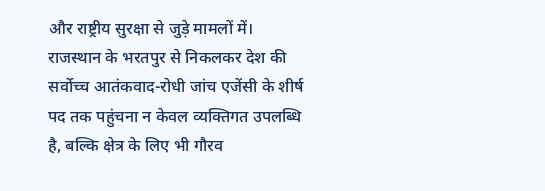और राष्ट्रीय सुरक्षा से जुड़े मामलों में।
राजस्थान के भरतपुर से निकलकर देश की सर्वोच्च आतंकवाद-रोधी जांच एजेंसी के शीर्ष पद तक पहुंचना न केवल व्यक्तिगत उपलब्धि है, बल्कि क्षेत्र के लिए भी गौरव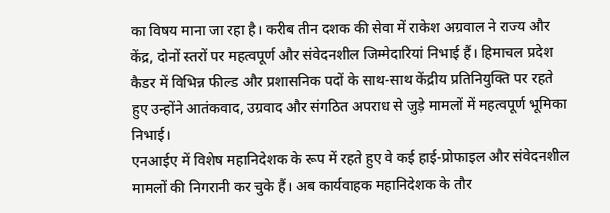का विषय माना जा रहा है। करीब तीन दशक की सेवा में राकेश अग्रवाल ने राज्य और केंद्र, दोनों स्तरों पर महत्वपूर्ण और संवेदनशील जिम्मेदारियां निभाई हैं। हिमाचल प्रदेश कैडर में विभिन्न फील्ड और प्रशासनिक पदों के साथ-साथ केंद्रीय प्रतिनियुक्ति पर रहते हुए उन्होंने आतंकवाद, उग्रवाद और संगठित अपराध से जुड़े मामलों में महत्वपूर्ण भूमिका निभाई।
एनआईए में विशेष महानिदेशक के रूप में रहते हुए वे कई हाई-प्रोफाइल और संवेदनशील मामलों की निगरानी कर चुके हैं। अब कार्यवाहक महानिदेशक के तौर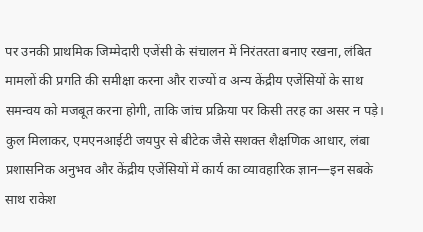पर उनकी प्राथमिक जिम्मेदारी एजेंसी के संचालन में निरंतरता बनाए रखना, लंबित मामलों की प्रगति की समीक्षा करना और राज्यों व अन्य केंद्रीय एजेंसियों के साथ समन्वय को मजबूत करना होगी, ताकि जांच प्रक्रिया पर किसी तरह का असर न पड़े। कुल मिलाकर, एमएनआईटी जयपुर से बीटेक जैसे सशक्त शैक्षणिक आधार, लंबा प्रशासनिक अनुभव और केंद्रीय एजेंसियों में कार्य का व्यावहारिक ज्ञान—इन सबके साथ राकेश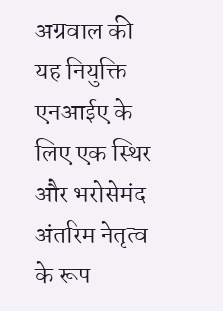अग्रवाल की यह नियुक्ति एनआईए के लिए एक स्थिर और भरोसेमंद अंतरिम नेतृत्व के रूप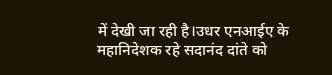में देखी जा रही है।उधर एनआईए के महानिदेशक रहे सदानंद दांते को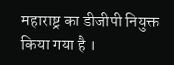महाराष्ट्र का डीजीपी नियुक्त किया गया है ।